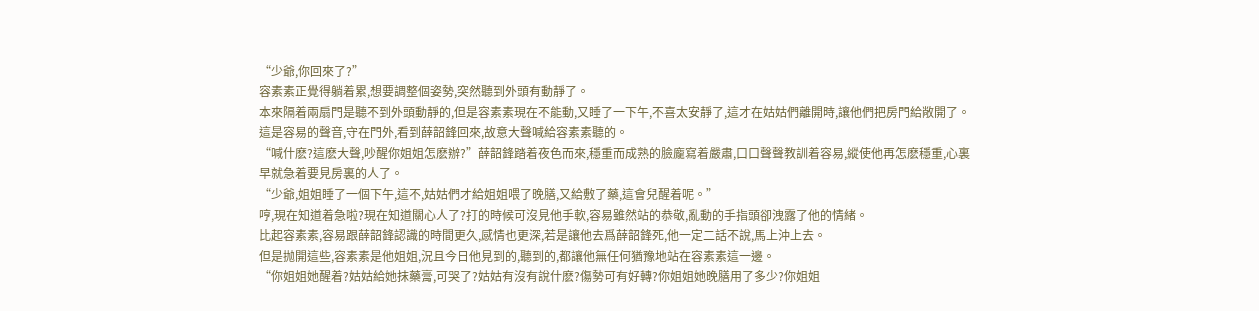“少爺,你回來了?”
容素素正覺得躺着累,想要調整個姿勢,突然聽到外頭有動靜了。
本來隔着兩扇門是聽不到外頭動靜的,但是容素素現在不能動,又睡了一下午,不喜太安靜了,這才在姑姑們離開時,讓他們把房門給敞開了。
這是容易的聲音,守在門外,看到薛韶鋒回來,故意大聲喊給容素素聽的。
“喊什麽?這麽大聲,吵醒你姐姐怎麽辦?”薛韶鋒踏着夜色而來,穩重而成熟的臉龐寫着嚴肅,口口聲聲教訓着容易,縱使他再怎麽穩重,心裏早就急着要見房裏的人了。
“少爺,姐姐睡了一個下午,這不,姑姑們才給姐姐喂了晚膳,又給敷了藥,這會兒醒着呢。”
哼,現在知道着急啦?現在知道關心人了?打的時候可沒見他手軟,容易雖然站的恭敬,亂動的手指頭卻洩露了他的情緒。
比起容素素,容易跟薛韶鋒認識的時間更久,感情也更深,若是讓他去爲薛韶鋒死,他一定二話不說,馬上沖上去。
但是抛開這些,容素素是他姐姐,況且今日他見到的,聽到的,都讓他無任何猶豫地站在容素素這一邊。
“你姐姐她醒着?姑姑給她抹藥膏,可哭了?姑姑有沒有說什麽?傷勢可有好轉?你姐姐她晚膳用了多少?你姐姐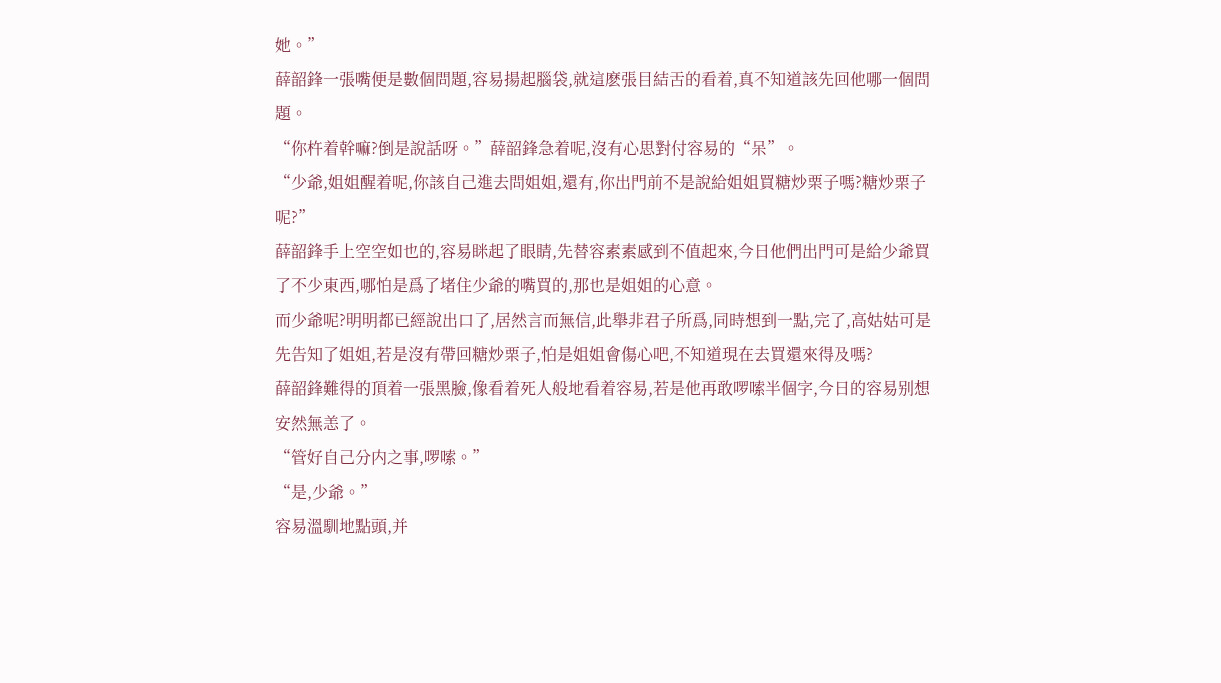她。”
薛韶鋒一張嘴便是數個問題,容易揚起腦袋,就這麽張目結舌的看着,真不知道該先回他哪一個問題。
“你杵着幹嘛?倒是說話呀。”薛韶鋒急着呢,沒有心思對付容易的“呆”。
“少爺,姐姐醒着呢,你該自己進去問姐姐,還有,你出門前不是說給姐姐買糖炒栗子嗎?糖炒栗子呢?”
薛韶鋒手上空空如也的,容易眯起了眼睛,先替容素素感到不值起來,今日他們出門可是給少爺買了不少東西,哪怕是爲了堵住少爺的嘴買的,那也是姐姐的心意。
而少爺呢?明明都已經說出口了,居然言而無信,此舉非君子所爲,同時想到一點,完了,高姑姑可是先告知了姐姐,若是沒有帶回糖炒栗子,怕是姐姐會傷心吧,不知道現在去買還來得及嗎?
薛韶鋒難得的頂着一張黑臉,像看着死人般地看着容易,若是他再敢啰嗦半個字,今日的容易别想安然無恙了。
“管好自己分内之事,啰嗦。”
“是,少爺。”
容易溫馴地點頭,并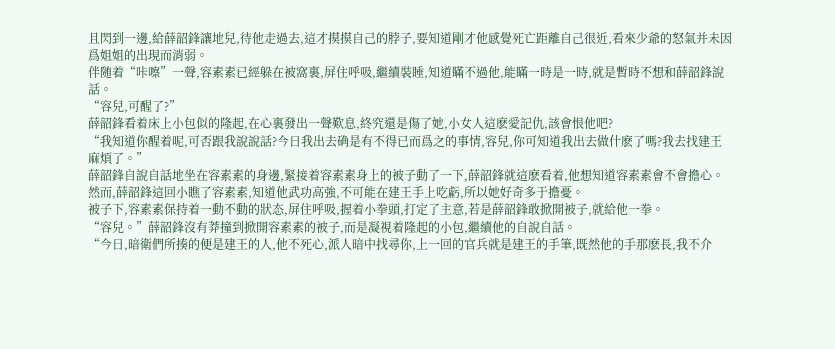且閃到一邊,給薛韶鋒讓地兒,待他走過去,這才摸摸自己的脖子,要知道剛才他感覺死亡距離自己很近,看來少爺的怒氣并未因爲姐姐的出現而消弱。
伴随着“咔嚓”一聲,容素素已經躲在被窩裏,屏住呼吸,繼續裝睡,知道瞞不過他,能瞞一時是一時,就是暫時不想和薛韶鋒說話。
“容兒,可醒了?”
薛韶鋒看着床上小包似的隆起,在心裏發出一聲歎息,終究還是傷了她,小女人這麽愛記仇,該會恨他吧?
“我知道你醒着呢,可否跟我說說話?今日我出去确是有不得已而爲之的事情,容兒,你可知道我出去做什麽了嗎?我去找建王麻煩了。”
薛韶鋒自說自話地坐在容素素的身邊,緊接着容素素身上的被子動了一下,薛韶鋒就這麽看着,他想知道容素素會不會擔心。
然而,薛韶鋒這回小瞧了容素素,知道他武功高強,不可能在建王手上吃虧,所以她好奇多于擔憂。
被子下,容素素保持着一動不動的狀态,屏住呼吸,握着小拳頭,打定了主意,若是薛韶鋒敢掀開被子,就給他一拳。
“容兒。”薛韶鋒沒有莽撞到掀開容素素的被子,而是凝視着隆起的小包,繼續他的自說自話。
“今日,暗衛們所揍的便是建王的人,他不死心,派人暗中找尋你,上一回的官兵就是建王的手筆,既然他的手那麽長,我不介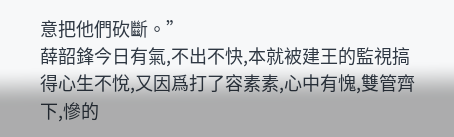意把他們砍斷。”
薛韶鋒今日有氣,不出不快,本就被建王的監視搞得心生不悅,又因爲打了容素素,心中有愧,雙管齊下,慘的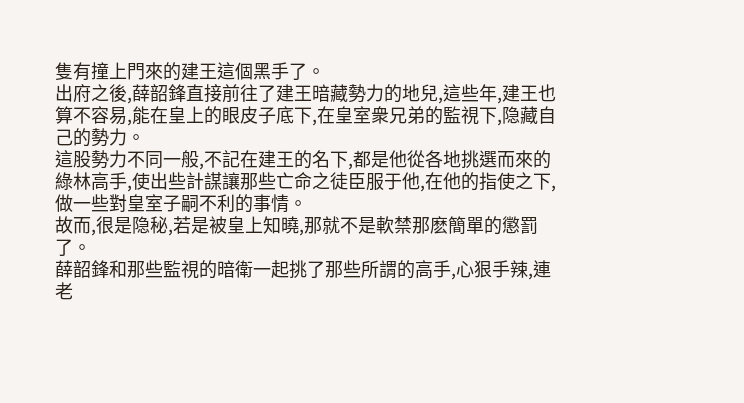隻有撞上門來的建王這個黑手了。
出府之後,薛韶鋒直接前往了建王暗藏勢力的地兒,這些年,建王也算不容易,能在皇上的眼皮子底下,在皇室衆兄弟的監視下,隐藏自己的勢力。
這股勢力不同一般,不記在建王的名下,都是他從各地挑選而來的綠林高手,使出些計謀讓那些亡命之徒臣服于他,在他的指使之下,做一些對皇室子嗣不利的事情。
故而,很是隐秘,若是被皇上知曉,那就不是軟禁那麽簡單的懲罰了。
薛韶鋒和那些監視的暗衛一起挑了那些所謂的高手,心狠手辣,連老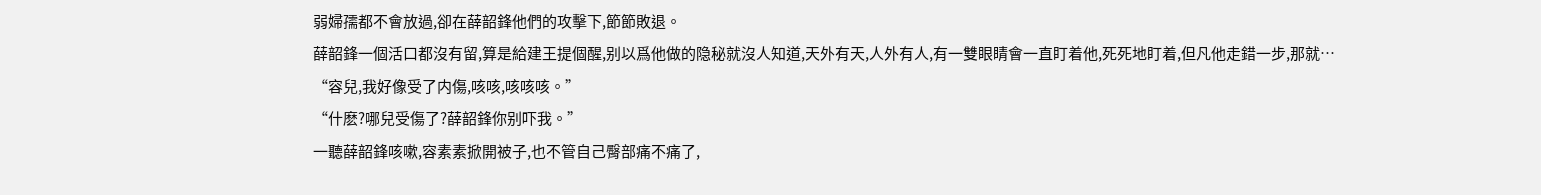弱婦孺都不會放過,卻在薛韶鋒他們的攻擊下,節節敗退。
薛韶鋒一個活口都沒有留,算是給建王提個醒,别以爲他做的隐秘就沒人知道,天外有天,人外有人,有一雙眼睛會一直盯着他,死死地盯着,但凡他走錯一步,那就…
“容兒,我好像受了内傷,咳咳,咳咳咳。”
“什麽?哪兒受傷了?薛韶鋒你别吓我。”
一聽薛韶鋒咳嗽,容素素掀開被子,也不管自己臀部痛不痛了,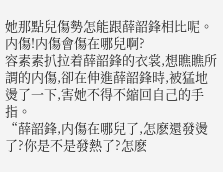她那點兒傷勢怎能跟薛韶鋒相比呢。
内傷!内傷會傷在哪兒啊?
容素素扒拉着薛韶鋒的衣裳,想瞧瞧所謂的内傷,卻在伸進薛韶鋒時,被猛地燙了一下,害她不得不縮回自己的手指。
“薛韶鋒,内傷在哪兒了,怎麽還發燙了?你是不是發熱了?怎麽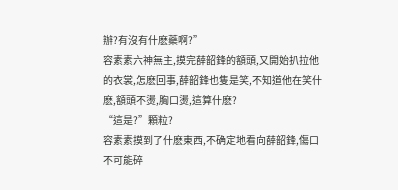辦?有沒有什麽藥啊?”
容素素六神無主,摸完薛韶鋒的額頭,又開始扒拉他的衣裳,怎麽回事,薛韶鋒也隻是笑,不知道他在笑什麽,額頭不燙,胸口燙,這算什麽?
“這是?”顆粒?
容素素摸到了什麽東西,不确定地看向薛韶鋒,傷口不可能碎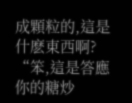成顆粒的,這是什麽東西啊?
“笨,這是答應你的糖炒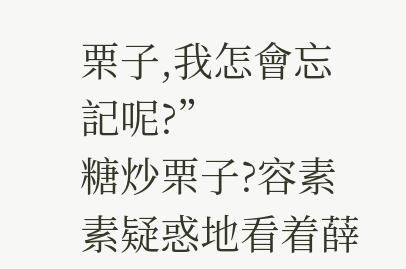栗子,我怎會忘記呢?”
糖炒栗子?容素素疑惑地看着薛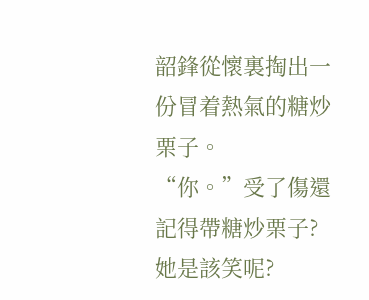韶鋒從懷裏掏出一份冒着熱氣的糖炒栗子。
“你。”受了傷還記得帶糖炒栗子?她是該笑呢?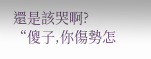還是該哭啊?
“傻子,你傷勢怎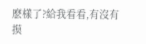麽樣了?給我看看,有沒有摸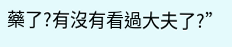藥了?有沒有看過大夫了?”